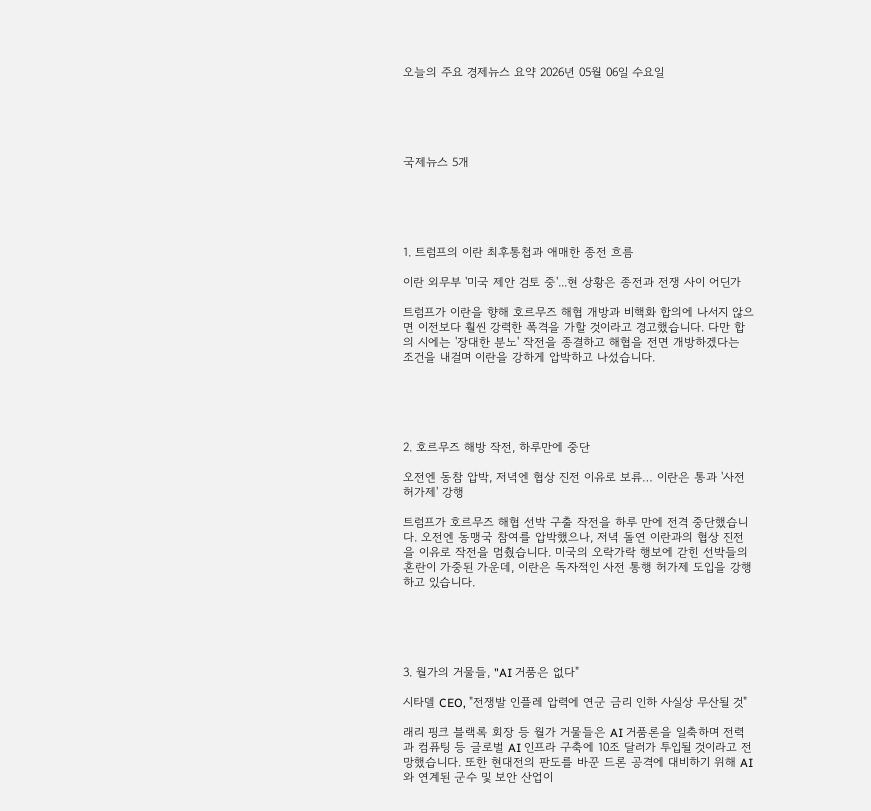오늘의 주요 경제뉴스 요약 2026년 05월 06일 수요일





국제뉴스 5개





1. 트럼프의 이란 최후통첩과 애매한 종전 흐름

이란 외무부 '미국 제안 검토 중'...현 상황은 종전과 전쟁 사이 어딘가

트럼프가 이란을 향해 호르무즈 해협 개방과 비핵화 합의에 나서지 않으면 이전보다 훨씬 강력한 폭격을 가할 것이라고 경고했습니다. 다만 합의 시에는 '장대한 분노' 작전을 종결하고 해협을 전면 개방하겠다는 조건을 내걸며 이란을 강하게 압박하고 나섰습니다.





2. 호르무즈 해방 작전, 하루만에 중단

오전엔 동참 압박, 저녁엔 협상 진전 이유로 보류… 이란은 통과 '사전허가제' 강행

트럼프가 호르무즈 해협 선박 구출 작전을 하루 만에 전격 중단했습니다. 오전엔 동맹국 참여를 압박했으나, 저녁 돌연 이란과의 협상 진전을 이유로 작전을 멈췄습니다. 미국의 오락가락 행보에 갇힌 선박들의 혼란이 가중된 가운데, 이란은 독자적인 사전 통행 허가제 도입을 강행하고 있습니다.





3. 월가의 거물들, "AI 거품은 없다"

시타델 CEO, "전쟁발 인플레 압력에 연군 금리 인하 사실상 무산될 것"

래리 핑크 블랙록 회장 등 월가 거물들은 AI 거품론을 일축하며 전력과 컴퓨팅 등 글로벌 AI 인프라 구축에 10조 달러가 투입될 것이라고 전망했습니다. 또한 현대전의 판도를 바꾼 드론 공격에 대비하기 위해 AI와 연계된 군수 및 보안 산업이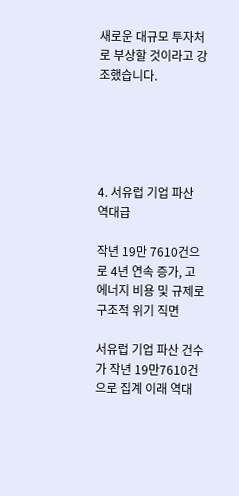새로운 대규모 투자처로 부상할 것이라고 강조했습니다.





4. 서유럽 기업 파산 역대급

작년 19만 7610건으로 4년 연속 증가, 고에너지 비용 및 규제로 구조적 위기 직면

서유럽 기업 파산 건수가 작년 19만7610건으로 집계 이래 역대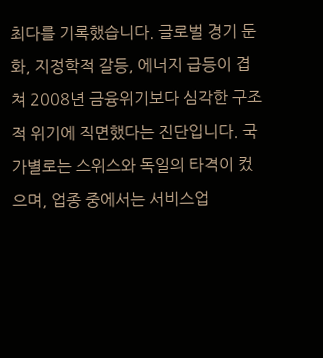최다를 기록했습니다. 글로벌 경기 둔화, 지정학적 갈등, 에너지 급등이 겹쳐 2008년 금융위기보다 심각한 구조적 위기에 직면했다는 진단입니다. 국가별로는 스위스와 독일의 타격이 컸으며, 업종 중에서는 서비스업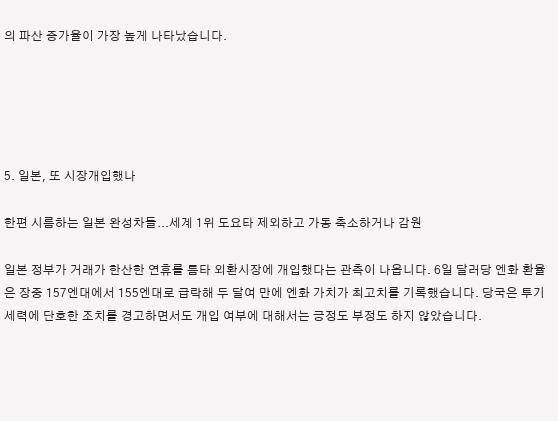의 파산 증가율이 가장 높게 나타났습니다.





5. 일본, 또 시장개입했나

한편 시름하는 일본 완성차들...세계 1위 도요타 제외하고 가동 축소하거나 감원

일본 정부가 거래가 한산한 연휴를 틈타 외환시장에 개입했다는 관측이 나옵니다. 6일 달러당 엔화 환율은 장중 157엔대에서 155엔대로 급락해 두 달여 만에 엔화 가치가 최고치를 기록했습니다. 당국은 투기 세력에 단호한 조치를 경고하면서도 개입 여부에 대해서는 긍정도 부정도 하지 않았습니다.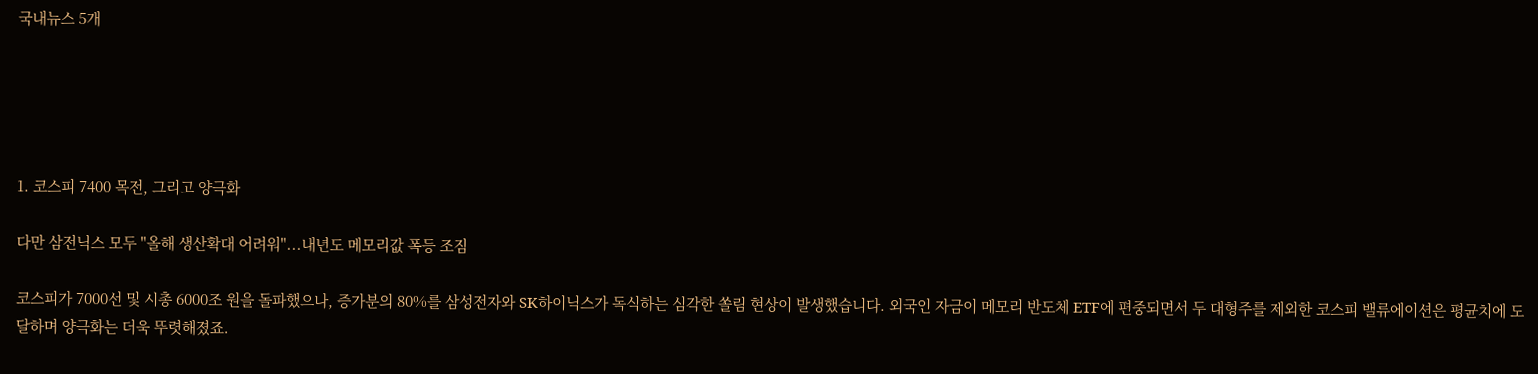국내뉴스 5개





1. 코스피 7400 목전, 그리고 양극화

다만 삼전닉스 모두 "올해 생산확대 어려워"...내년도 메모리값 폭등 조짐

코스피가 7000선 및 시총 6000조 원을 돌파했으나, 증가분의 80%를 삼성전자와 SK하이닉스가 독식하는 심각한 쏠림 현상이 발생했습니다. 외국인 자금이 메모리 반도체 ETF에 편중되면서 두 대형주를 제외한 코스피 밸류에이션은 평균치에 도달하며 양극화는 더욱 뚜렷해졌죠.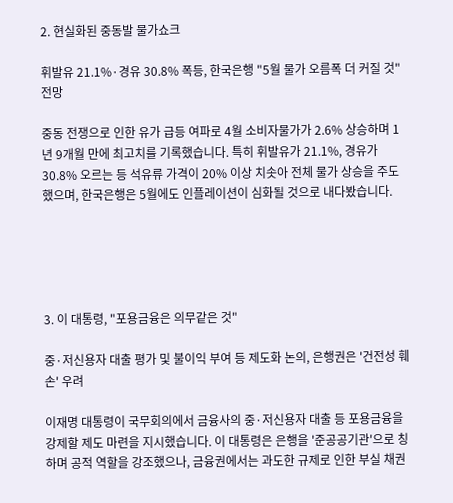2. 현실화된 중동발 물가쇼크

휘발유 21.1%·경유 30.8% 폭등, 한국은행 "5월 물가 오름폭 더 커질 것" 전망

중동 전쟁으로 인한 유가 급등 여파로 4월 소비자물가가 2.6% 상승하며 1년 9개월 만에 최고치를 기록했습니다. 특히 휘발유가 21.1%, 경유가 30.8% 오르는 등 석유류 가격이 20% 이상 치솟아 전체 물가 상승을 주도했으며, 한국은행은 5월에도 인플레이션이 심화될 것으로 내다봤습니다.





3. 이 대통령, "포용금융은 의무같은 것"

중·저신용자 대출 평가 및 불이익 부여 등 제도화 논의, 은행권은 '건전성 훼손' 우려

이재명 대통령이 국무회의에서 금융사의 중·저신용자 대출 등 포용금융을 강제할 제도 마련을 지시했습니다. 이 대통령은 은행을 '준공공기관'으로 칭하며 공적 역할을 강조했으나, 금융권에서는 과도한 규제로 인한 부실 채권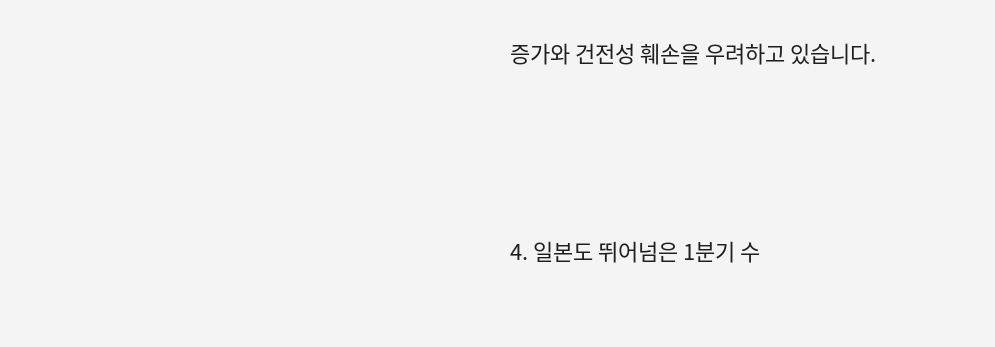증가와 건전성 훼손을 우려하고 있습니다.





4. 일본도 뛰어넘은 1분기 수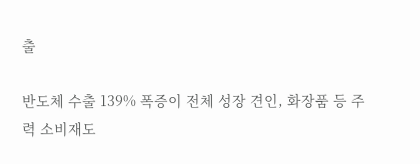출

반도체 수출 139% 폭증이 전체 성장 견인, 화장품 등 주력 소비재도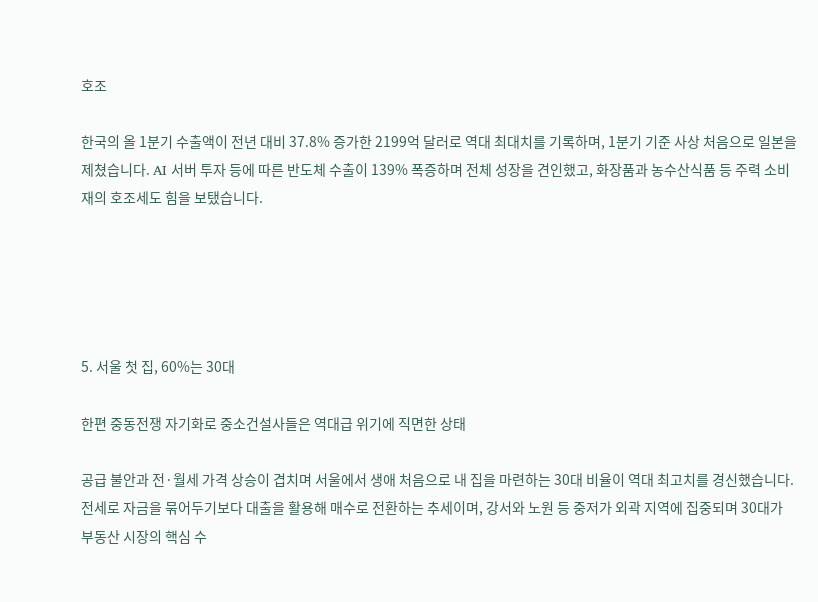호조

한국의 올 1분기 수출액이 전년 대비 37.8% 증가한 2199억 달러로 역대 최대치를 기록하며, 1분기 기준 사상 처음으로 일본을 제쳤습니다. AI 서버 투자 등에 따른 반도체 수출이 139% 폭증하며 전체 성장을 견인했고, 화장품과 농수산식품 등 주력 소비재의 호조세도 힘을 보탰습니다.





5. 서울 첫 집, 60%는 30대

한편 중동전쟁 자기화로 중소건설사들은 역대급 위기에 직면한 상태

공급 불안과 전·월세 가격 상승이 겹치며 서울에서 생애 처음으로 내 집을 마련하는 30대 비율이 역대 최고치를 경신했습니다. 전세로 자금을 묶어두기보다 대출을 활용해 매수로 전환하는 추세이며, 강서와 노원 등 중저가 외곽 지역에 집중되며 30대가 부동산 시장의 핵심 수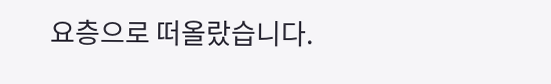요층으로 떠올랐습니다.